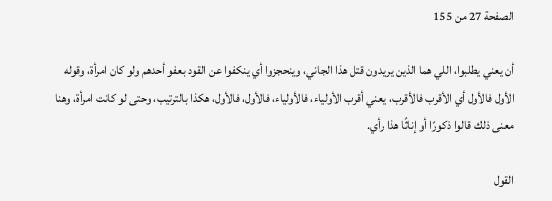الصفحة 27 من 155

أن يعني يطلبوا، اللي هما الذين يريدون قتل هذا الجاني، وينحجزوا أي ينكفوا عن القود بعفو أحدهم ولو كان امرأة، وقوله الأول فالأول أي الأقرب فالأقرب، يعني أقرب الأولياء، فالأولياء، فالأول، فالأول، هكذا بالترتيب، وحتى لو كانت امرأة، وهنا معنى ذلك قالوا ذكورًا أو إناثًا هذا رأي.

القول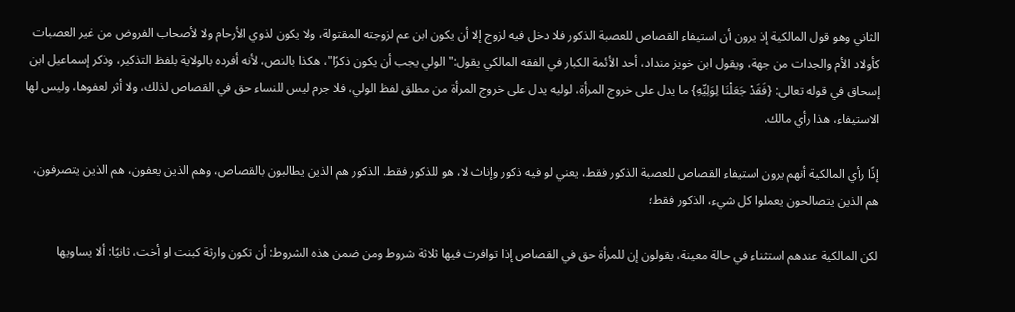الثاني وهو قول المالكية إذ يرون أن استيفاء القصاص للعصبة الذكور فلا دخل فيه لزوج إلا أن يكون ابن عم لزوجته المقتولة، ولا يكون لذوي الأرحام ولا لأصحاب الفروض من غير العصبات كأولاد الأم والجدات من جهة، ويقول ابن خويز منداد، أحد الأئمة الكبار في الفقه المالكي يقول:"الولي يجب أن يكون ذكرًا"، هكذا بالنص، لأنه أفرده بالولاية بلفظ التذكير، وذكر إسماعيل ابن إسحاق في قوله تعالى: {فَقَدْ جَعَلْنَا لِوَلِيِّهِ} ما يدل على خروج المرأة، لوليه يدل على خروج المرأة من مطلق لفظ الولي، فلا جرم ليس للنساء حق في القصاص لذلك، ولا أثر لعفوها، وليس لها الاستيفاء، هذا رأي مالك.

إذًا رأي المالكية أنهم يرون استيفاء القصاص للعصبة الذكور فقط، يعني لو فيه ذكور وإناث لا، هو للذكور فقط. الذكور هم الذين يطالبون بالقصاص، وهم الذين يعفون، هم الذين يتصرفون، هم الذين يتصالحون يعملوا كل شيء، الذكور فقط؛

لكن المالكية عندهم استثناء في حالة معينة، يقولون إن للمرأة حق في القصاص إذا توافرت فيها ثلاثة شروط ومن ضمن هذه الشروط: أن تكون وارثة كبنت او أخت، ثانيًا: ألا يساويها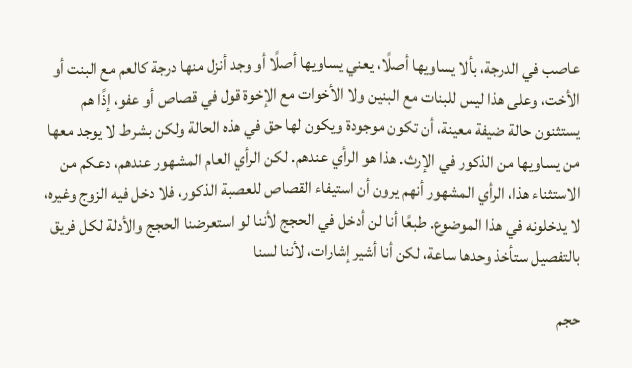عاصب في الدرجة، بألا يساويها أصلًا، يعني يساويها أصلًا أو وجد أنزل منها درجة كالعم مع البنت أو الأخت، وعلى هذا ليس للبنات مع البنين ولا الأخوات مع الإخوة قول في قصاص أو عفو، إذًا هم يستثنون حالة ضيفة معينة، أن تكون موجودة ويكون لها حق في هذه الحالة ولكن بشرط لا يوجد معها من يساويها من الذكور في الإرث. هذا هو الرأي عندهم. لكن الرأي العام المشهور عندهم، دعكم من الاستثناء هذا، الرأي المشهور أنهم يرون أن استيفاء القصاص للعصبة الذكور، فلا دخل فيه الزوج وغيره، لا يدخلونه في هذا الموضوع. طبعًا أنا لن أدخل في الحجج لأننا لو استعرضنا الحجج والأدلة لكل فريق بالتفصيل ستأخذ وحدها ساعة، لكن أنا أشير إشارات، لأننا لسنا

حجم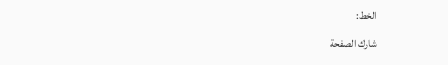الخط:
شارك الصفحة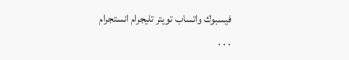فيسبوك واتساب تويتر تليجرام انستجرام
. . .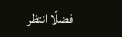فضلًا انتظر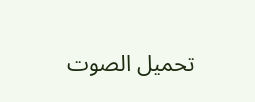تحميل الصوت